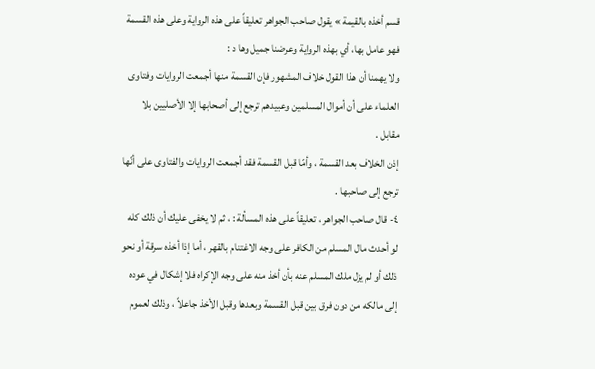قسم أخذه بالقيمة » يقول صاحب الجواهر تعليقاً على هذه الرواية وعلى هذه القسمة فهو عامل بها، أي بهذه الرواية وعرضنا جميل وها د :
ولا يهمنا أن هذا القول خلاف المشهور فإن القسمة منها أجمعت الروايات وفتاوى العلماء على أن أموال المسلمين وعبيدهم ترجع إلى أصحابها إلا الأصليين بلا مقابل .
إذن الخلاف بعد القسمة ، وأمّا قبل القسمة فقد أجمعت الروايات والفتاوى على أنّها ترجع إلى صاحبها .
٤- قال صاحب الجواهر ، تعليقاً على هذه المسألة : ، ثم لا يخفى عليك أن ذلك كله لو أحدث مال المسلم من الكافر على وجه الاغتنام بالقهر ، أما إذا أخذه سرقة أو نحو ذلك أو لم يزل ملك المسلم عنه بأن أخذ منه على وجه الإكراه فلا إشكال في عوده إلى مالكه من دون فرق بين قبل القسمة وبعدها وقبل الأخذ جاعلاً ، وذلك لعموم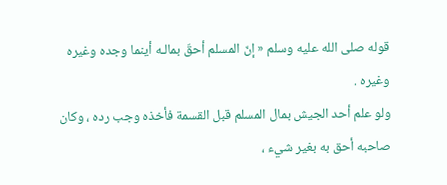قوله صلى الله عليه وسلم « إنّ المسلم أحقّ بمالـه أينما وجده وغيره وغيره .
ولو علم أحد الجيش بمال المسلم قبل القسمة فأخذه وجب رده ، وكان صاحبه أحق به بغير شيء ،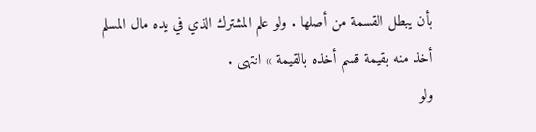بأن يبطل القسمة من أصلها . ولو علم المشترك الذي في يده مال المسلم أخذ منه بقيمة قسم أخذه بالقيمة » انتهى .
ولو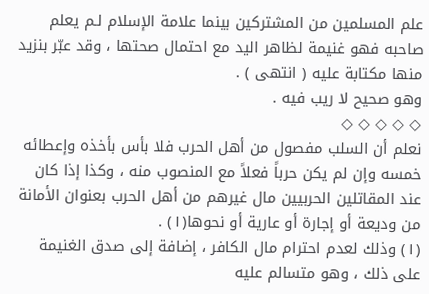علم المسلمين من المشتركين بينما علامة الإسلام لـم يعلم صاحبه فهو غنيمة لظاهر اليد مع احتمال صحتها ، وقد عبّر بنزيد منها مكتابة عليه ( انتهى ) .
وهو صحيح لا ريب فيه .
◇ ◇ ◇ ◇ ◇
نعلم أن السلب مفصول من أهل الحرب فلا بأس بأخذه وإعطائه خمسه وإن لم يكن حرباً فعلاً مع المنصوب منه ، وكذا إذا كان عند المقاتلين الحربيين مال غيرهم من أهل الحرب بعنوان الأمانة من وديعة أو إجارة أو عارية أو نحوها(١) .
(١) وذلك لعدم احترام مال الكافر ، إضافة إلى صدق الغنيمة على ذلك ، وهو متسالم عليه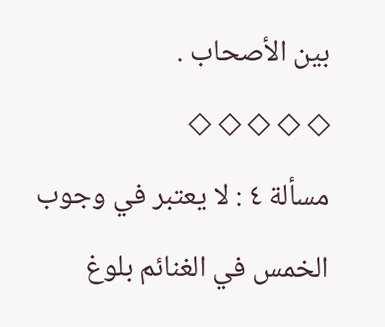بين الأصحاب .
◇ ◇ ◇ ◇ ◇
مسألة ٤ : لا يعتبر في وجوب الخمس في الغنائم بلوغ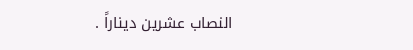النصاب عشرين ديناراً .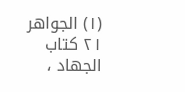(١) الجواهر ٢١ كتاب الجهاد ،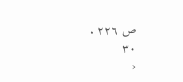ص ٢٢٦ .
٣٠
‹